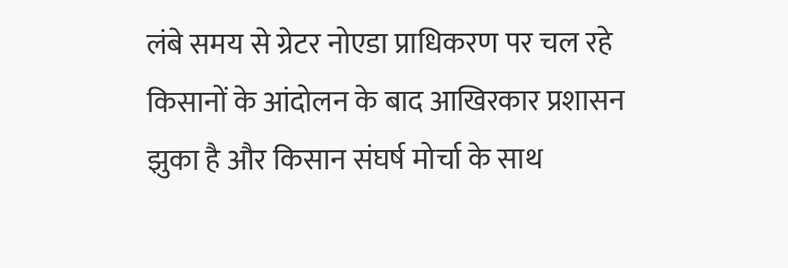लंबे समय से ग्रेटर नोएडा प्राधिकरण पर चल रहे किसानों के आंदोलन के बाद आखिरकार प्रशासन झुका है और किसान संघर्ष मोर्चा के साथ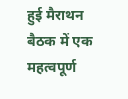हुई मैराथन बैठक में एक महत्वपूर्ण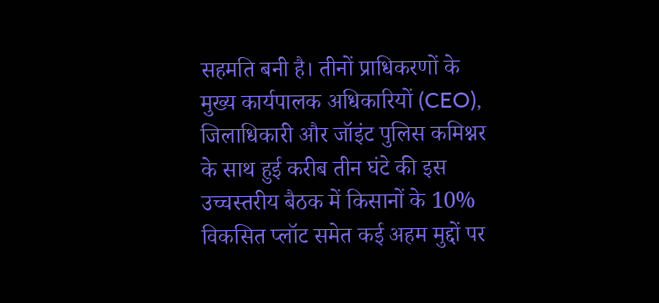सहमति बनी है। तीनों प्राधिकरणों के मुख्य कार्यपालक अधिकारियों (CEO), जिलाधिकारी और जॉइंट पुलिस कमिश्नर के साथ हुई करीब तीन घंटे की इस उच्चस्तरीय बैठक में किसानों के 10% विकसित प्लॉट समेत कई अहम मुद्दों पर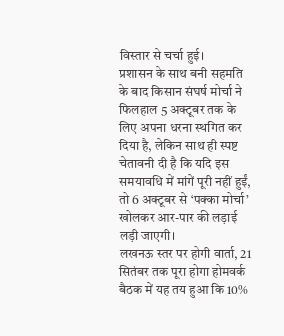विस्तार से चर्चा हुई।
प्रशासन के साथ बनी सहमति के बाद किसान संघर्ष मोर्चा ने फिलहाल 5 अक्टूबर तक के लिए अपना धरना स्थगित कर दिया है, लेकिन साथ ही स्पष्ट चेतावनी दी है कि यदि इस समयावधि में मांगें पूरी नहीं हुईं, तो 6 अक्टूबर से ‘पक्का मोर्चा’ खोलकर आर-पार की लड़ाई लड़ी जाएगी।
लखनऊ स्तर पर होगी वार्ता, 21 सितंबर तक पूरा होगा होमवर्क
बैठक में यह तय हुआ कि 10%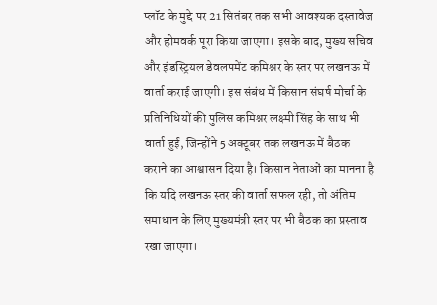प्लॉट के मुद्दे पर 21 सितंबर तक सभी आवश्यक दस्तावेज और होमवर्क पूरा किया जाएगा। इसके बाद, मुख्य सचिव और इंडस्ट्रियल डेवलपमेंट कमिश्नर के स्तर पर लखनऊ में वार्ता कराई जाएगी। इस संबंध में किसान संघर्ष मोर्चा के प्रतिनिधियों की पुलिस कमिश्नर लक्ष्मी सिंह के साथ भी वार्ता हुई, जिन्होंने 5 अक्टूबर तक लखनऊ में बैठक कराने का आश्वासन दिया है। किसान नेताओं का मानना है कि यदि लखनऊ स्तर की वार्ता सफल रही, तो अंतिम समाधान के लिए मुख्यमंत्री स्तर पर भी बैठक का प्रस्ताव रखा जाएगा।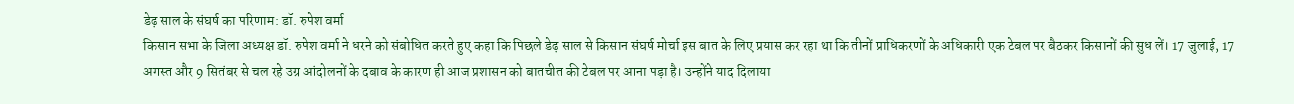डेढ़ साल के संघर्ष का परिणाम: डॉ. रुपेश वर्मा
किसान सभा के जिला अध्यक्ष डॉ. रुपेश वर्मा ने धरने को संबोधित करते हुए कहा कि पिछले डेढ़ साल से किसान संघर्ष मोर्चा इस बात के लिए प्रयास कर रहा था कि तीनों प्राधिकरणों के अधिकारी एक टेबल पर बैठकर किसानों की सुध लें। 17 जुलाई, 17 अगस्त और 9 सितंबर से चल रहे उग्र आंदोलनों के दबाव के कारण ही आज प्रशासन को बातचीत की टेबल पर आना पड़ा है। उन्होंने याद दिलाया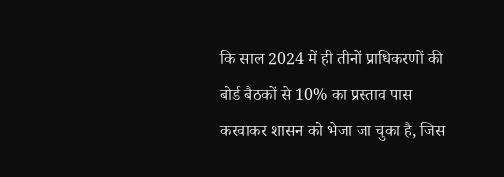कि साल 2024 में ही तीनों प्राधिकरणों की बोर्ड बैठकों से 10% का प्रस्ताव पास करवाकर शासन को भेजा जा चुका है, जिस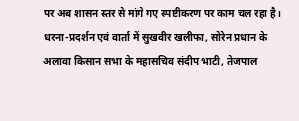पर अब शासन स्तर से मांगे गए स्पष्टीकरण पर काम चल रहा है।
धरना-प्रदर्शन एवं वार्ता में सुखवीर खलीफा, सोरेन प्रधान के अलावा किसान सभा के महासचिव संदीप भाटी, तेजपाल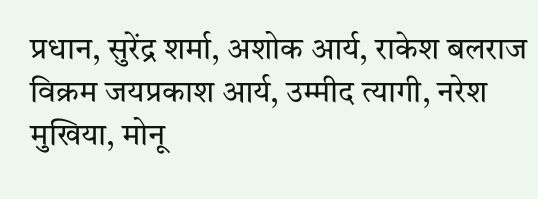प्रधान, सुरेंद्र शर्मा, अशोक आर्य, राकेश बलराज विक्रम जयप्रकाश आर्य, उम्मीद त्यागी, नरेश मुखिया, मोनू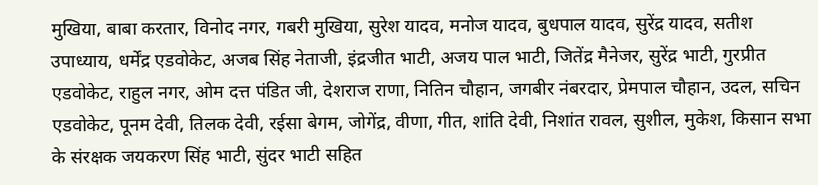मुखिया, बाबा करतार, विनोद नगर, गबरी मुखिया, सुरेश यादव, मनोज यादव, बुधपाल यादव, सुरेंद्र यादव, सतीश उपाध्याय, धर्मेंद्र एडवोकेट, अजब सिंह नेताजी, इंद्रजीत भाटी, अजय पाल भाटी, जितेंद्र मैनेजर, सुरेंद्र भाटी, गुरप्रीत एडवोकेट, राहुल नगर, ओम दत्त पंडित जी, देशराज राणा, नितिन चौहान, जगबीर नंबरदार, प्रेमपाल चौहान, उदल, सचिन एडवोकेट, पूनम देवी, तिलक देवी, रईसा बेगम, जोगेंद्र, वीणा, गीत, शांति देवी, निशांत रावल, सुशील, मुकेश, किसान सभा के संरक्षक जयकरण सिंह भाटी, सुंदर भाटी सहित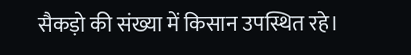सैकड़ो की संख्या में किसान उपस्थित रहे।